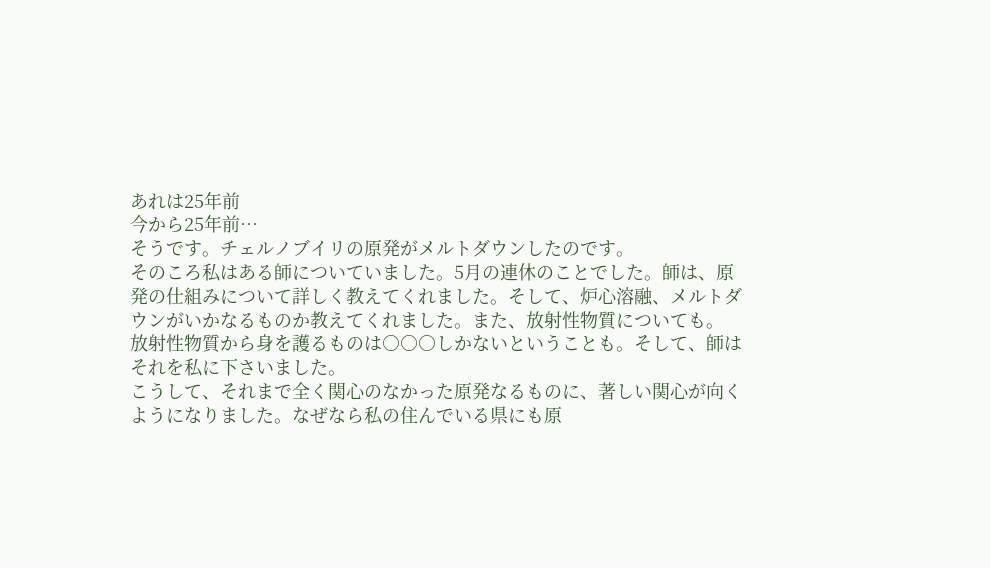あれは25年前
今から25年前…
そうです。チェルノブイリの原発がメルトダウンしたのです。
そのころ私はある師についていました。5月の連休のことでした。師は、原発の仕組みについて詳しく教えてくれました。そして、炉心溶融、メルトダウンがいかなるものか教えてくれました。また、放射性物質についても。
放射性物質から身を護るものは○○○しかないということも。そして、師はそれを私に下さいました。
こうして、それまで全く関心のなかった原発なるものに、著しい関心が向くようになりました。なぜなら私の住んでいる県にも原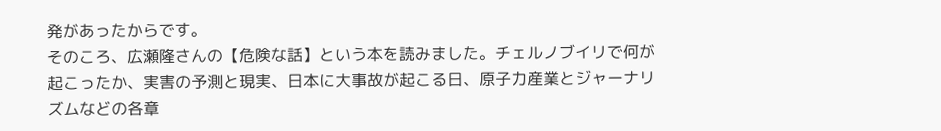発があったからです。
そのころ、広瀬隆さんの【危険な話】という本を読みました。チェルノブイリで何が起こったか、実害の予測と現実、日本に大事故が起こる日、原子力産業とジャーナリズムなどの各章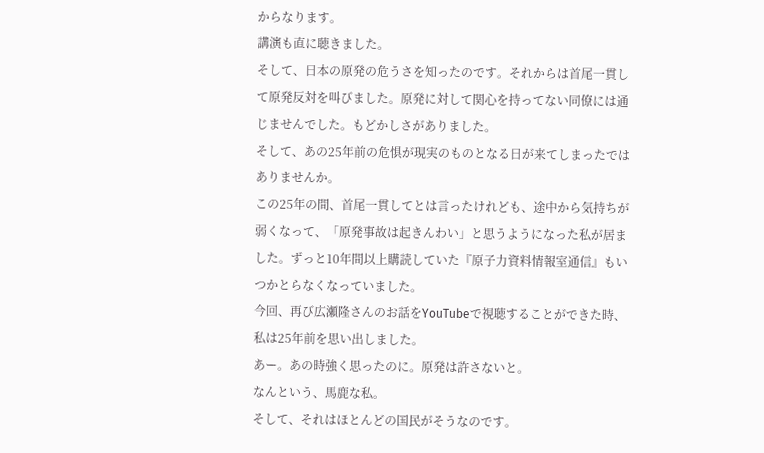からなります。
講演も直に聴きました。
そして、日本の原発の危うさを知ったのです。それからは首尾一貫して原発反対を叫びました。原発に対して関心を持ってない同僚には通じませんでした。もどかしさがありました。
そして、あの25年前の危惧が現実のものとなる日が来てしまったではありませんか。
この25年の間、首尾一貫してとは言ったけれども、途中から気持ちが弱くなって、「原発事故は起きんわい」と思うようになった私が居ました。ずっと10年間以上購読していた『原子力資料情報室通信』もいつかとらなくなっていました。
今回、再び広瀬隆さんのお話をYouTubeで視聴することができた時、私は25年前を思い出しました。
あー。あの時強く思ったのに。原発は許さないと。
なんという、馬鹿な私。
そして、それはほとんどの国民がそうなのです。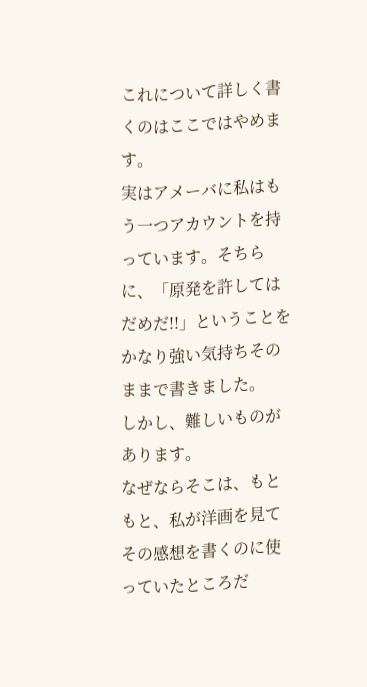これについて詳しく書くのはここではやめます。
実はアメーバに私はもう一つアカウントを持っています。そちらに、「原発を許してはだめだ!!」ということをかなり強い気持ちそのままで書きました。
しかし、難しいものがあります。
なぜならそこは、もともと、私が洋画を見てその感想を書くのに使っていたところだ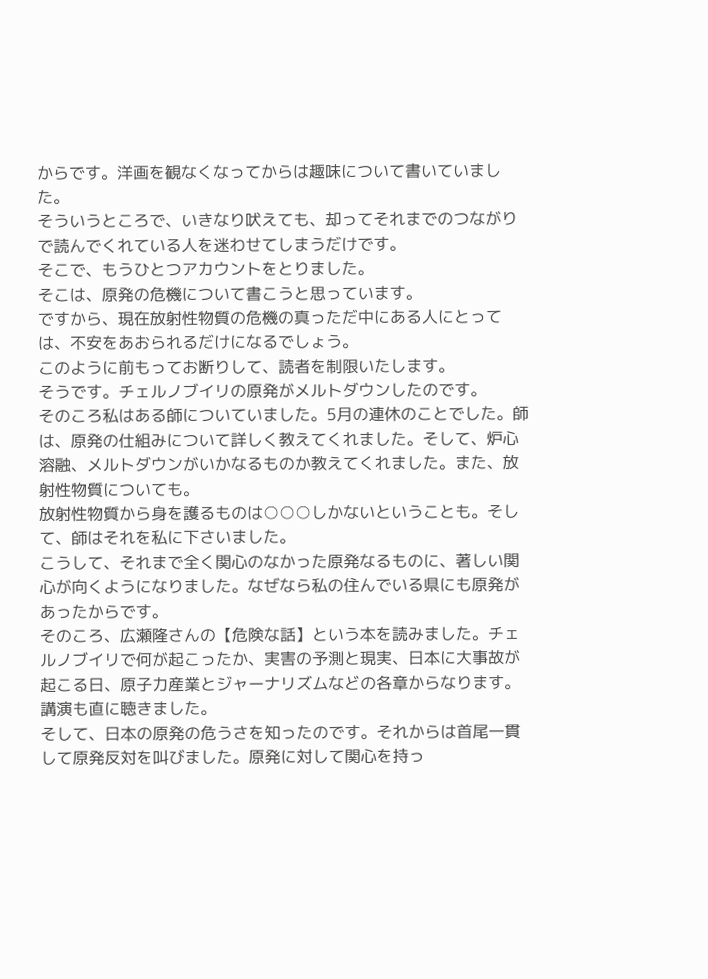からです。洋画を観なくなってからは趣味について書いていました。
そういうところで、いきなり吠えても、却ってそれまでのつながりで読んでくれている人を迷わせてしまうだけです。
そこで、もうひとつアカウントをとりました。
そこは、原発の危機について書こうと思っています。
ですから、現在放射性物質の危機の真っただ中にある人にとっては、不安をあおられるだけになるでしょう。
このように前もってお断りして、読者を制限いたします。
そうです。チェルノブイリの原発がメルトダウンしたのです。
そのころ私はある師についていました。5月の連休のことでした。師は、原発の仕組みについて詳しく教えてくれました。そして、炉心溶融、メルトダウンがいかなるものか教えてくれました。また、放射性物質についても。
放射性物質から身を護るものは○○○しかないということも。そして、師はそれを私に下さいました。
こうして、それまで全く関心のなかった原発なるものに、著しい関心が向くようになりました。なぜなら私の住んでいる県にも原発があったからです。
そのころ、広瀬隆さんの【危険な話】という本を読みました。チェルノブイリで何が起こったか、実害の予測と現実、日本に大事故が起こる日、原子力産業とジャーナリズムなどの各章からなります。
講演も直に聴きました。
そして、日本の原発の危うさを知ったのです。それからは首尾一貫して原発反対を叫びました。原発に対して関心を持っ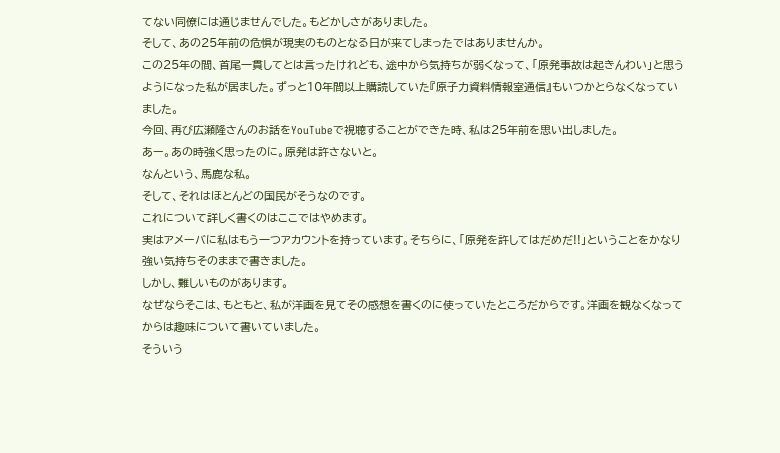てない同僚には通じませんでした。もどかしさがありました。
そして、あの25年前の危惧が現実のものとなる日が来てしまったではありませんか。
この25年の間、首尾一貫してとは言ったけれども、途中から気持ちが弱くなって、「原発事故は起きんわい」と思うようになった私が居ました。ずっと10年間以上購読していた『原子力資料情報室通信』もいつかとらなくなっていました。
今回、再び広瀬隆さんのお話をYouTubeで視聴することができた時、私は25年前を思い出しました。
あー。あの時強く思ったのに。原発は許さないと。
なんという、馬鹿な私。
そして、それはほとんどの国民がそうなのです。
これについて詳しく書くのはここではやめます。
実はアメーバに私はもう一つアカウントを持っています。そちらに、「原発を許してはだめだ!!」ということをかなり強い気持ちそのままで書きました。
しかし、難しいものがあります。
なぜならそこは、もともと、私が洋画を見てその感想を書くのに使っていたところだからです。洋画を観なくなってからは趣味について書いていました。
そういう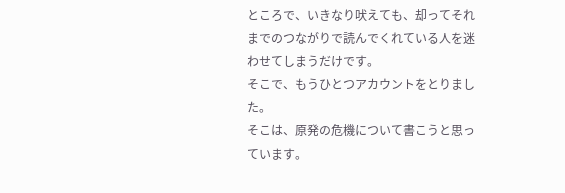ところで、いきなり吠えても、却ってそれまでのつながりで読んでくれている人を迷わせてしまうだけです。
そこで、もうひとつアカウントをとりました。
そこは、原発の危機について書こうと思っています。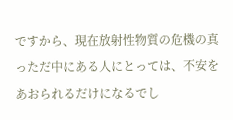ですから、現在放射性物質の危機の真っただ中にある人にとっては、不安をあおられるだけになるでし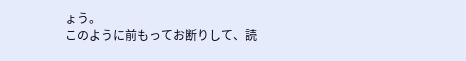ょう。
このように前もってお断りして、読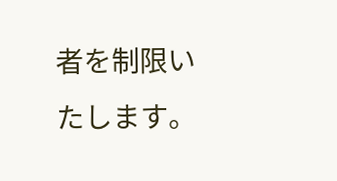者を制限いたします。